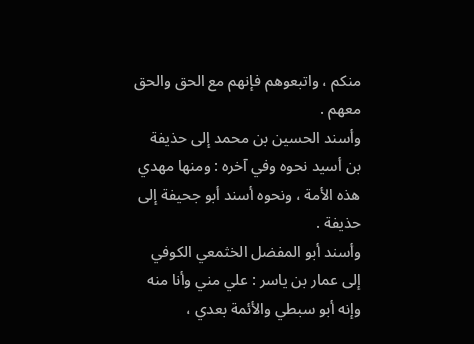منكم ، واتبعوهم فإنهم مع الحق والحق معهم .
وأسند الحسين بن محمد إلى حذيفة بن أسيد نحوه وفي آخره : ومنها مهدي
هذه الأمة ، ونحوه أسند أبو جحيفة إلى حذيفة .
وأسند أبو المفضل الخثمعي الكوفي إلى عمار بن ياسر : علي مني وأنا منه
وإنه أبو سبطي والأئمة بعدي ،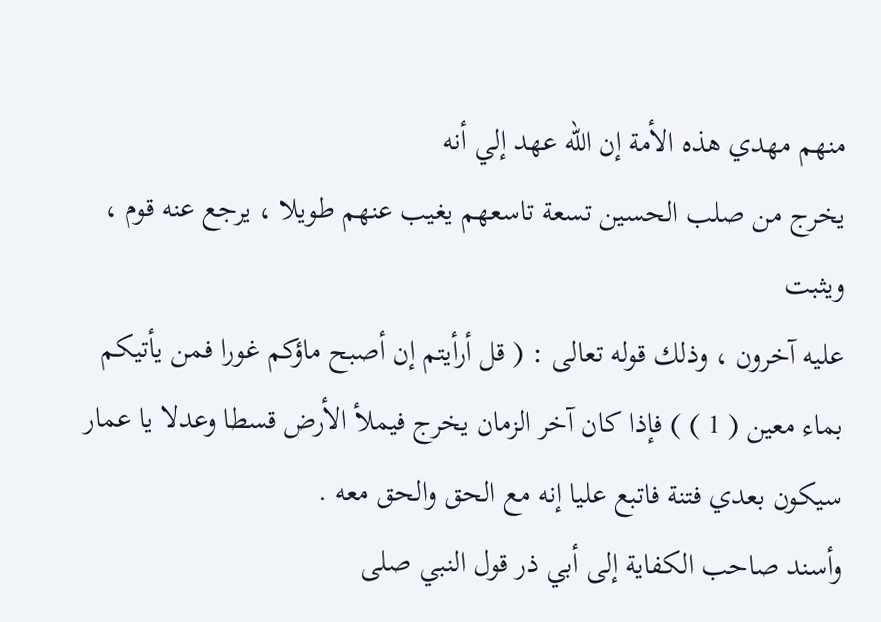منهم مهدي هذه الأمة إن الله عهد إلي أنه
يخرج من صلب الحسين تسعة تاسعهم يغيب عنهم طويلا ، يرجع عنه قوم ، ويثبت
عليه آخرون ، وذلك قوله تعالى : ( قل أرأيتم إن أصبح ماؤكم غورا فمن يأتيكم
بماء معين ( 1 ) ) فإذا كان آخر الزمان يخرج فيملأ الأرض قسطا وعدلا يا عمار
سيكون بعدي فتنة فاتبع عليا إنه مع الحق والحق معه .
وأسند صاحب الكفاية إلى أبي ذر قول النبي صلى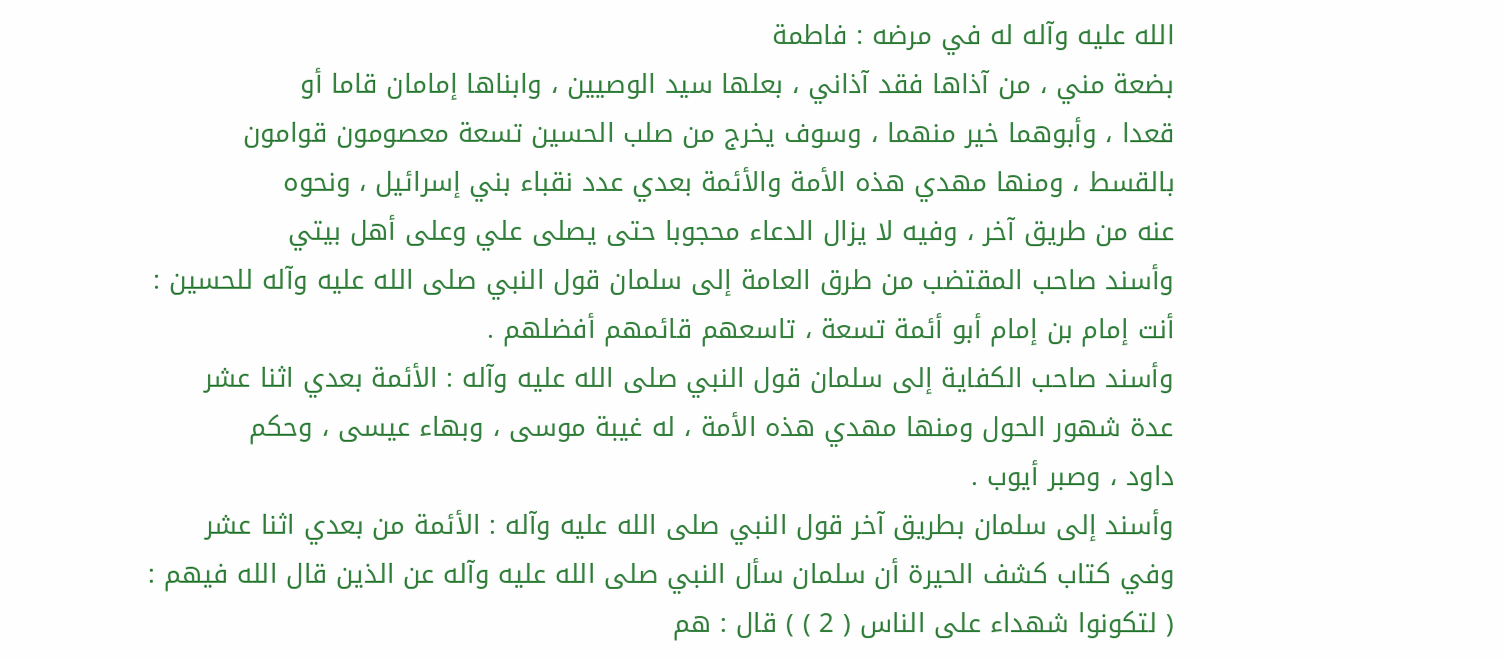الله عليه وآله له في مرضه : فاطمة
بضعة مني ، من آذاها فقد آذاني ، بعلها سيد الوصيين ، وابناها إمامان قاما أو
قعدا ، وأبوهما خير منهما ، وسوف يخرج من صلب الحسين تسعة معصومون قوامون
بالقسط ، ومنها مهدي هذه الأمة والأئمة بعدي عدد نقباء بني إسرائيل ، ونحوه
عنه من طريق آخر ، وفيه لا يزال الدعاء محجوبا حتى يصلى علي وعلى أهل بيتي
وأسند صاحب المقتضب من طرق العامة إلى سلمان قول النبي صلى الله عليه وآله للحسين :
أنت إمام بن إمام أبو أئمة تسعة ، تاسعهم قائمهم أفضلهم .
وأسند صاحب الكفاية إلى سلمان قول النبي صلى الله عليه وآله : الأئمة بعدي اثنا عشر
عدة شهور الحول ومنها مهدي هذه الأمة ، له غيبة موسى ، وبهاء عيسى ، وحكم
داود ، وصبر أيوب .
وأسند إلى سلمان بطريق آخر قول النبي صلى الله عليه وآله : الأئمة من بعدي اثنا عشر
وفي كتاب كشف الحيرة أن سلمان سأل النبي صلى الله عليه وآله عن الذين قال الله فيهم :
( لتكونوا شهداء على الناس ( 2 ) ) قال : هم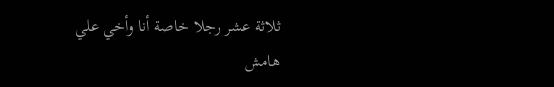ثلاثة عشر رجلا خاصة أنا وأخي علي
هامش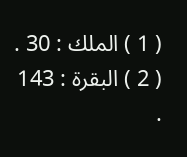( 1 ) الملك : 30 .
( 2 ) البقرة : 143 .